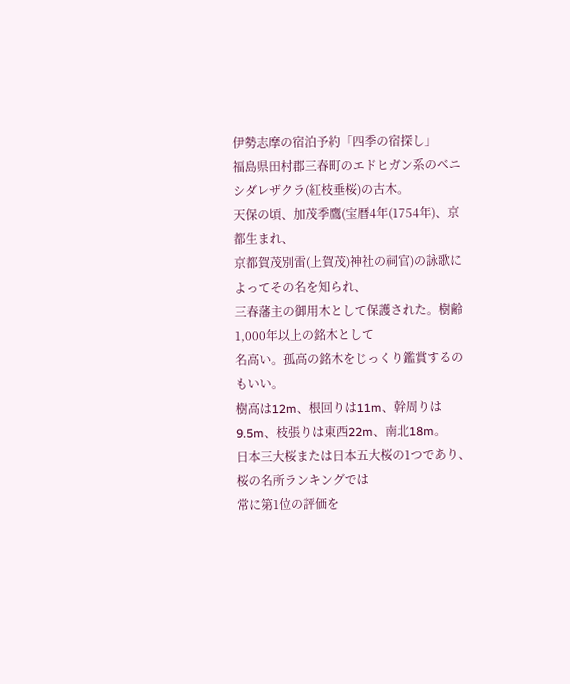伊勢志摩の宿泊予約「四季の宿探し」
福島県田村郡三春町のエドヒガン系のベニシダレザクラ(紅枝垂桜)の古木。
天保の頃、加茂季鷹(宝暦4年(1754年)、京都生まれ、
京都賀茂別雷(上賀茂)神社の祠官)の詠歌によってその名を知られ、
三春藩主の御用木として保護された。樹齢1,000年以上の銘木として
名高い。孤高の銘木をじっくり鑑賞するのもいい。
樹高は12m、根回りは11m、幹周りは9.5m、枝張りは東西22m、南北18m。
日本三大桜または日本五大桜の1つであり、桜の名所ランキングでは
常に第1位の評価を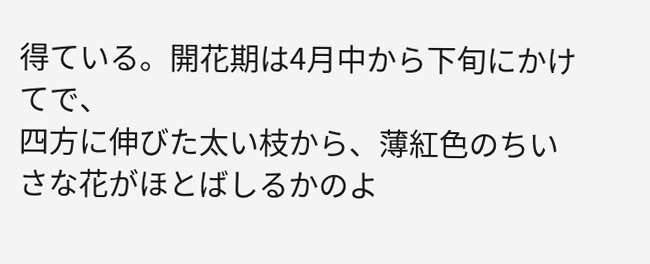得ている。開花期は4月中から下旬にかけてで、
四方に伸びた太い枝から、薄紅色のちいさな花がほとばしるかのよ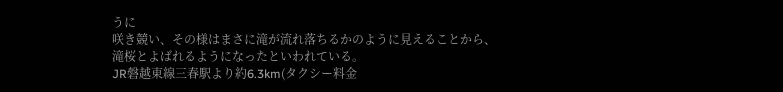うに
咲き競い、その様はまさに滝が流れ落ちるかのように見えることから、
滝桜とよばれるようになったといわれている。
JR磐越東線三春駅より約6.3km(タクシー料金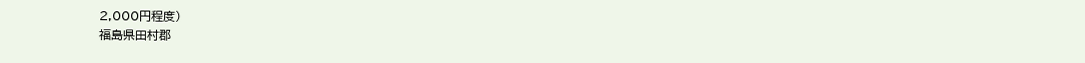2,000円程度)
福島県田村郡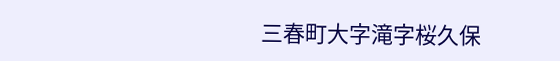三春町大字滝字桜久保